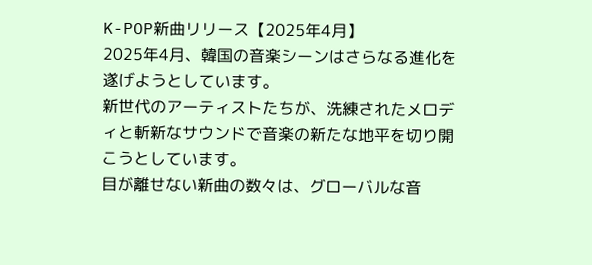K-POP新曲リリース【2025年4月】
2025年4月、韓国の音楽シーンはさらなる進化を遂げようとしています。
新世代のアーティストたちが、洗練されたメロディと斬新なサウンドで音楽の新たな地平を切り開こうとしています。
目が離せない新曲の数々は、グローバルな音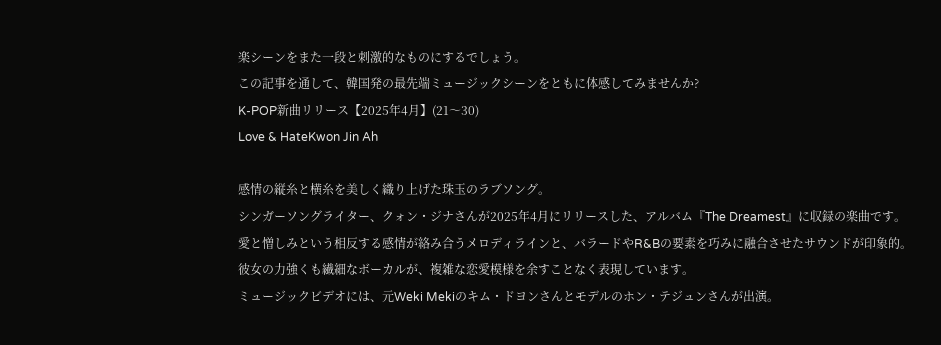楽シーンをまた一段と刺激的なものにするでしょう。
この記事を通して、韓国発の最先端ミュージックシーンをともに体感してみませんか?
K-POP新曲リリース【2025年4月】(21〜30)
Love & HateKwon Jin Ah

感情の縦糸と横糸を美しく織り上げた珠玉のラブソング。
シンガーソングライター、クォン・ジナさんが2025年4月にリリースした、アルバム『The Dreamest』に収録の楽曲です。
愛と憎しみという相反する感情が絡み合うメロディラインと、バラードやR&Bの要素を巧みに融合させたサウンドが印象的。
彼女の力強くも繊細なボーカルが、複雑な恋愛模様を余すことなく表現しています。
ミュージックビデオには、元Weki Mekiのキム・ドヨンさんとモデルのホン・テジュンさんが出演。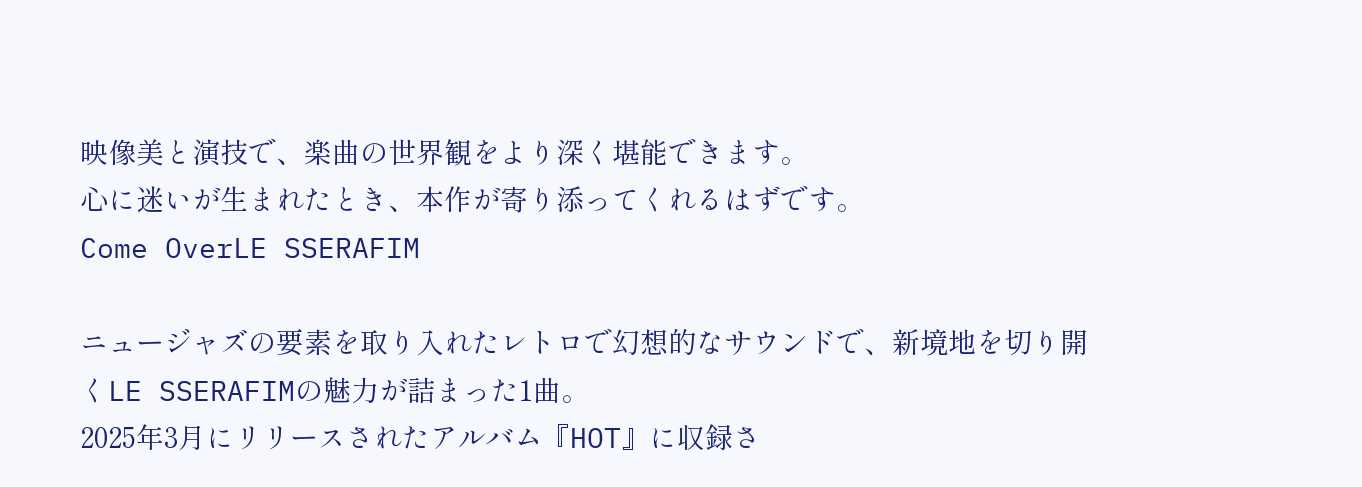映像美と演技で、楽曲の世界観をより深く堪能できます。
心に迷いが生まれたとき、本作が寄り添ってくれるはずです。
Come OverLE SSERAFIM

ニュージャズの要素を取り入れたレトロで幻想的なサウンドで、新境地を切り開くLE SSERAFIMの魅力が詰まった1曲。
2025年3月にリリースされたアルバム『HOT』に収録さ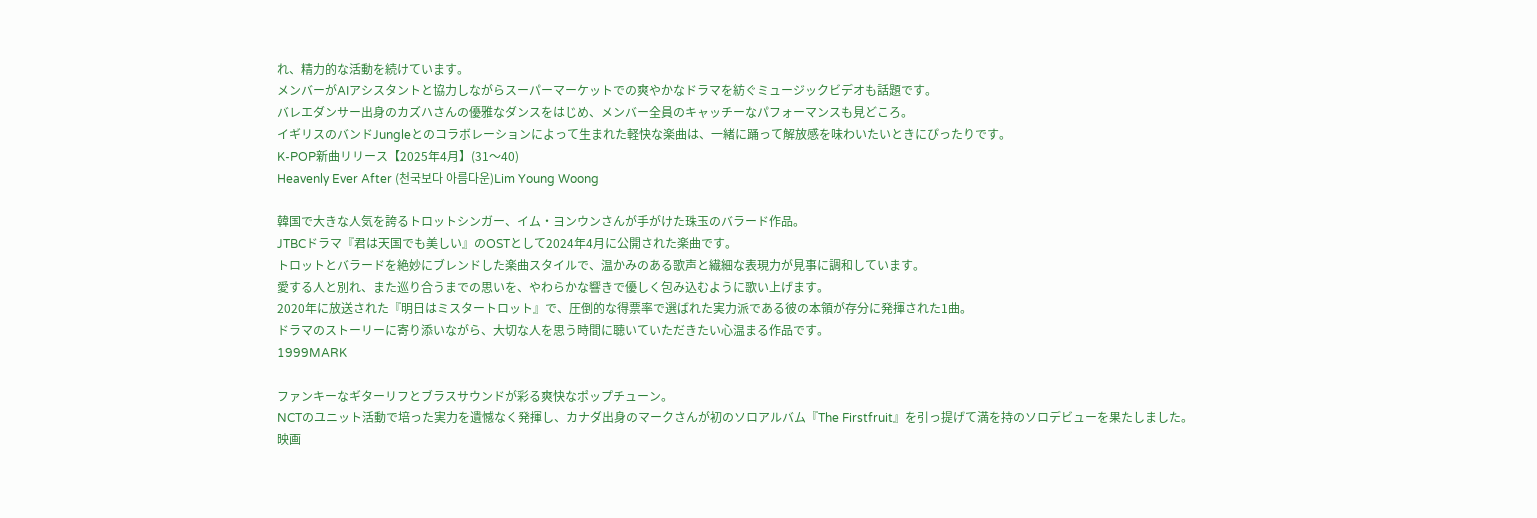れ、精力的な活動を続けています。
メンバーがAIアシスタントと協力しながらスーパーマーケットでの爽やかなドラマを紡ぐミュージックビデオも話題です。
バレエダンサー出身のカズハさんの優雅なダンスをはじめ、メンバー全員のキャッチーなパフォーマンスも見どころ。
イギリスのバンドJungleとのコラボレーションによって生まれた軽快な楽曲は、一緒に踊って解放感を味わいたいときにぴったりです。
K-POP新曲リリース【2025年4月】(31〜40)
Heavenly Ever After (천국보다 아름다운)Lim Young Woong

韓国で大きな人気を誇るトロットシンガー、イム・ヨンウンさんが手がけた珠玉のバラード作品。
JTBCドラマ『君は天国でも美しい』のOSTとして2024年4月に公開された楽曲です。
トロットとバラードを絶妙にブレンドした楽曲スタイルで、温かみのある歌声と繊細な表現力が見事に調和しています。
愛する人と別れ、また巡り合うまでの思いを、やわらかな響きで優しく包み込むように歌い上げます。
2020年に放送された『明日はミスタートロット』で、圧倒的な得票率で選ばれた実力派である彼の本領が存分に発揮された1曲。
ドラマのストーリーに寄り添いながら、大切な人を思う時間に聴いていただきたい心温まる作品です。
1999MARK

ファンキーなギターリフとブラスサウンドが彩る爽快なポップチューン。
NCTのユニット活動で培った実力を遺憾なく発揮し、カナダ出身のマークさんが初のソロアルバム『The Firstfruit』を引っ提げて満を持のソロデビューを果たしました。
映画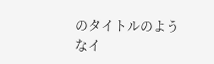のタイトルのようなイ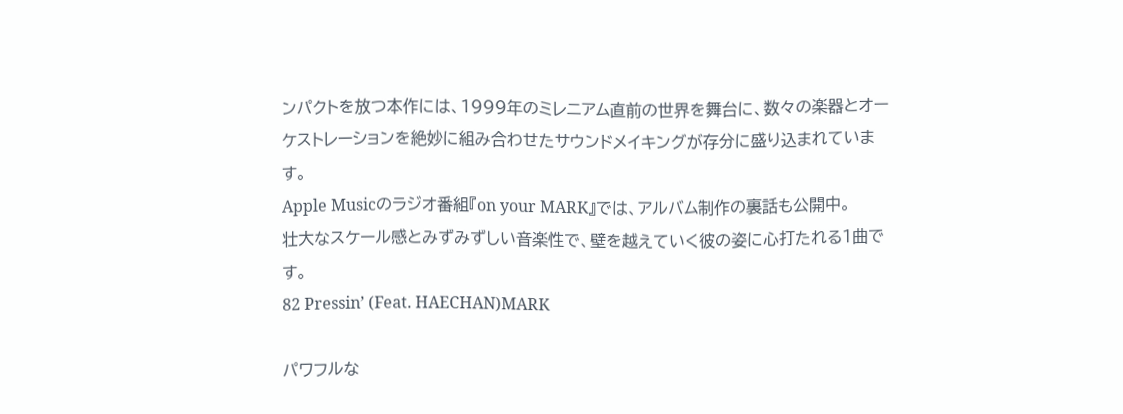ンパクトを放つ本作には、1999年のミレニアム直前の世界を舞台に、数々の楽器とオーケストレーションを絶妙に組み合わせたサウンドメイキングが存分に盛り込まれています。
Apple Musicのラジオ番組『on your MARK』では、アルバム制作の裏話も公開中。
壮大なスケール感とみずみずしい音楽性で、壁を越えていく彼の姿に心打たれる1曲です。
82 Pressin’ (Feat. HAECHAN)MARK

パワフルな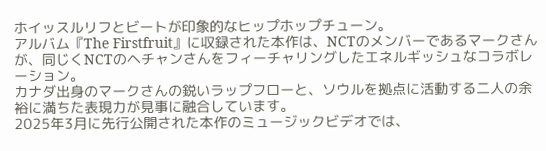ホイッスルリフとビートが印象的なヒップホップチューン。
アルバム『The Firstfruit』に収録された本作は、NCTのメンバーであるマークさんが、同じくNCTのヘチャンさんをフィーチャリングしたエネルギッシュなコラボレーション。
カナダ出身のマークさんの鋭いラップフローと、ソウルを拠点に活動する二人の余裕に満ちた表現力が見事に融合しています。
2025年3月に先行公開された本作のミュージックビデオでは、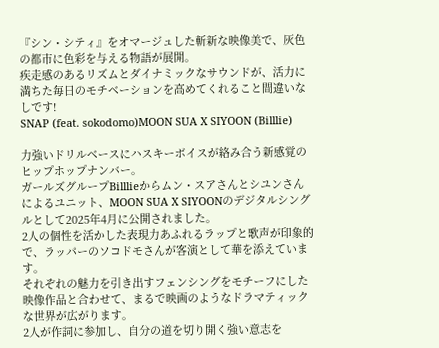『シン・シティ』をオマージュした斬新な映像美で、灰色の都市に色彩を与える物語が展開。
疾走感のあるリズムとダイナミックなサウンドが、活力に満ちた毎日のモチベーションを高めてくれること間違いなしです!
SNAP (feat. sokodomo)MOON SUA X SIYOON (Billlie)

力強いドリルベースにハスキーボイスが絡み合う新感覚のヒップホップナンバー。
ガールズグループBilllieからムン・スアさんとシユンさんによるユニット、MOON SUA X SIYOONのデジタルシングルとして2025年4月に公開されました。
2人の個性を活かした表現力あふれるラップと歌声が印象的で、ラッパーのソコドモさんが客演として華を添えています。
それぞれの魅力を引き出すフェンシングをモチーフにした映像作品と合わせて、まるで映画のようなドラマティックな世界が広がります。
2人が作詞に参加し、自分の道を切り開く強い意志を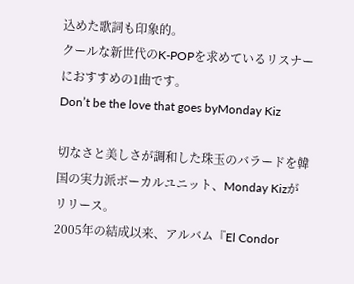込めた歌詞も印象的。
クールな新世代のK-POPを求めているリスナーにおすすめの1曲です。
Don’t be the love that goes byMonday Kiz

切なさと美しさが調和した珠玉のバラードを韓国の実力派ボーカルユニット、Monday Kizがリリース。
2005年の結成以来、アルバム『El Condor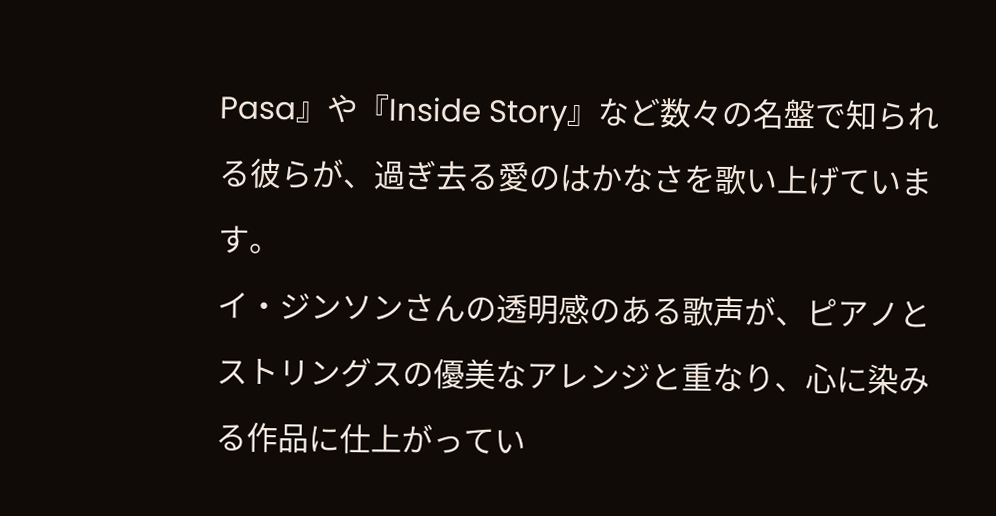Pasa』や『Inside Story』など数々の名盤で知られる彼らが、過ぎ去る愛のはかなさを歌い上げています。
イ・ジンソンさんの透明感のある歌声が、ピアノとストリングスの優美なアレンジと重なり、心に染みる作品に仕上がってい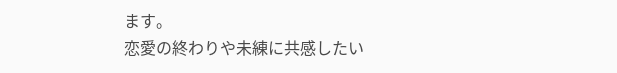ます。
恋愛の終わりや未練に共感したい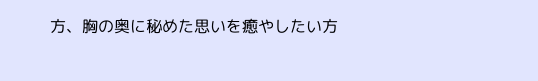方、胸の奥に秘めた思いを癒やしたい方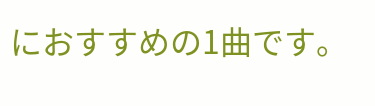におすすめの1曲です。